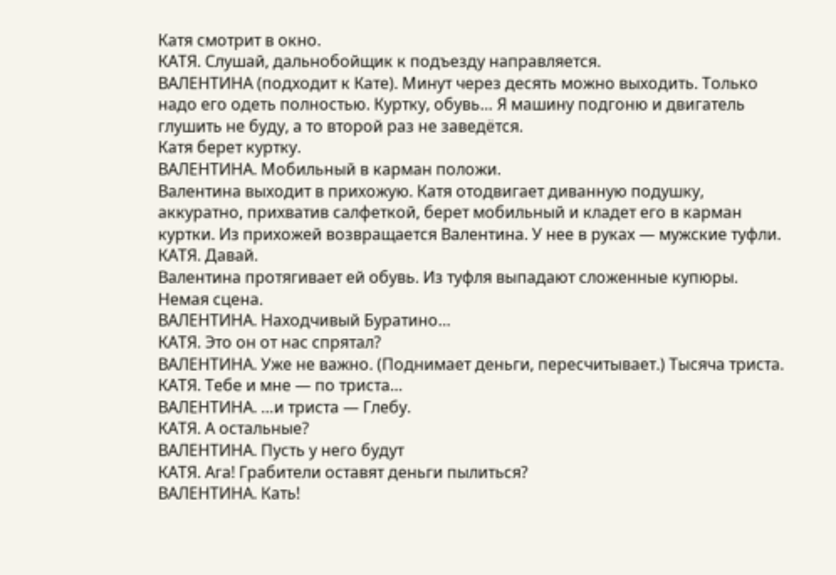Катя смотрит в окно.
КАТЯ. Слушай, дальнобойщик к подъезду направляется.
ВАЛЕНТИНА (подходит к Кате). Минут через десять можно выходить. Только надо его одеть полностью. Куртку, обувь… Я машину подгоню и двигатель глушить не буду, а то второй раз не заведётся.
Катя берет куртку.
ВАЛЕНТИНА. Мобильный в карман положи.
Валентина выходит в прихожую. Катя отодвигает диванную подушку, аккуратно, прихватив салфеткой, берет мобильный и кладет его в карман куртки. Из прихожей возвращается Валентина. У нее в руках — мужские туфли.
КАТЯ. Давай.
Валентина протягивает ей обувь. Из туфля выпадают сложенные купюры. Немая сцена.
ВАЛЕНТИНА. Находчивый Буратино…
КАТЯ. Это он от нас спрятал?
ВАЛЕНТИНА. Уже не важно. (Поднимает деньги, пересчитывает.) Тысяча триста.
КАТЯ. Тебе и мне — по триста…
ВАЛЕНТИНА. …и триста — Глебу.
КАТЯ. А остальные?
ВАЛЕНТИНА. Пусть у него будут
КАТЯ. Ага! Грабители оставят деньги пылиться?
ВАЛЕНТИНА. Кать!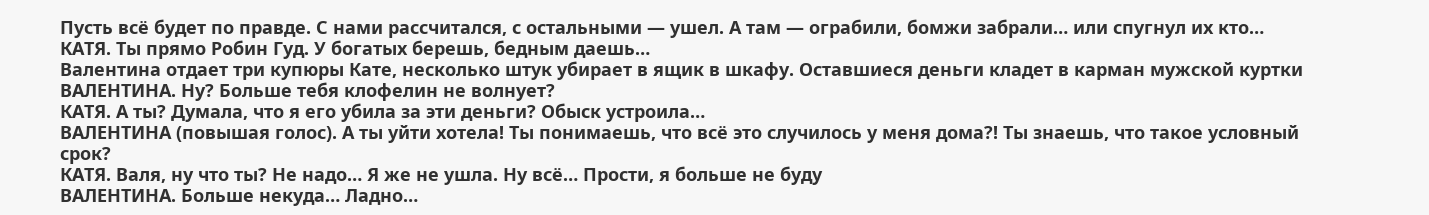Пусть всё будет по правде. С нами рассчитался, с остальными — ушел. А там — ограбили, бомжи забрали… или спугнул их кто…
КАТЯ. Ты прямо Робин Гуд. У богатых берешь, бедным даешь…
Валентина отдает три купюры Кате, несколько штук убирает в ящик в шкафу. Оставшиеся деньги кладет в карман мужской куртки
ВАЛЕНТИНА. Ну? Больше тебя клофелин не волнует?
КАТЯ. А ты? Думала, что я его убила за эти деньги? Обыск устроила…
ВАЛЕНТИНА (повышая голос). А ты уйти хотела! Ты понимаешь, что всё это случилось у меня дома?! Ты знаешь, что такое условный срок?
КАТЯ. Валя, ну что ты? Не надо… Я же не ушла. Ну всё… Прости, я больше не буду
ВАЛЕНТИНА. Больше некуда… Ладно…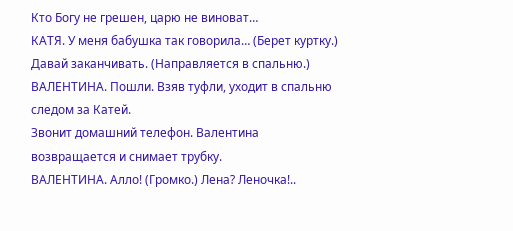Кто Богу не грешен, царю не виноват…
КАТЯ. У меня бабушка так говорила… (Берет куртку.) Давай заканчивать. (Направляется в спальню.)
ВАЛЕНТИНА. Пошли. Взяв туфли, уходит в спальню следом за Катей.
Звонит домашний телефон. Валентина возвращается и снимает трубку.
ВАЛЕНТИНА. Алло! (Громко.) Лена? Леночка!..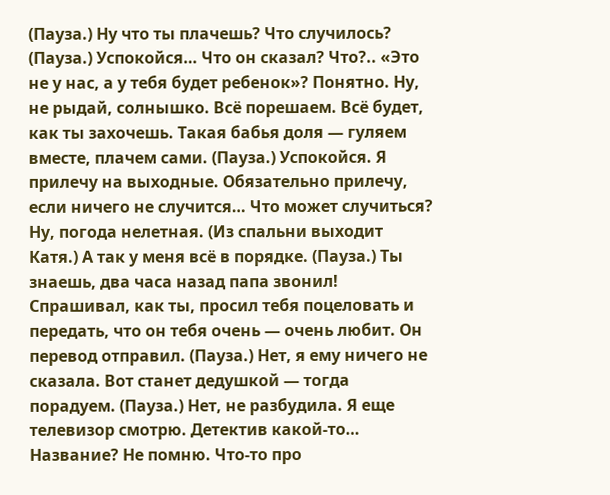(Пауза.) Ну что ты плачешь? Что случилось? (Пауза.) Успокойся… Что он сказал? Что?.. «Это не у нас, а у тебя будет ребенок»? Понятно. Ну, не рыдай, солнышко. Всё порешаем. Всё будет, как ты захочешь. Такая бабья доля — гуляем вместе, плачем сами. (Пауза.) Успокойся. Я прилечу на выходные. Обязательно прилечу, если ничего не случится… Что может случиться? Ну, погода нелетная. (Из спальни выходит Катя.) А так у меня всё в порядке. (Пауза.) Ты знаешь, два часа назад папа звонил! Спрашивал, как ты, просил тебя поцеловать и передать, что он тебя очень — очень любит. Он перевод отправил. (Пауза.) Нет, я ему ничего не сказала. Вот станет дедушкой — тогда порадуем. (Пауза.) Нет, не разбудила. Я еще телевизор смотрю. Детектив какой-то… Название? Не помню. Что-то про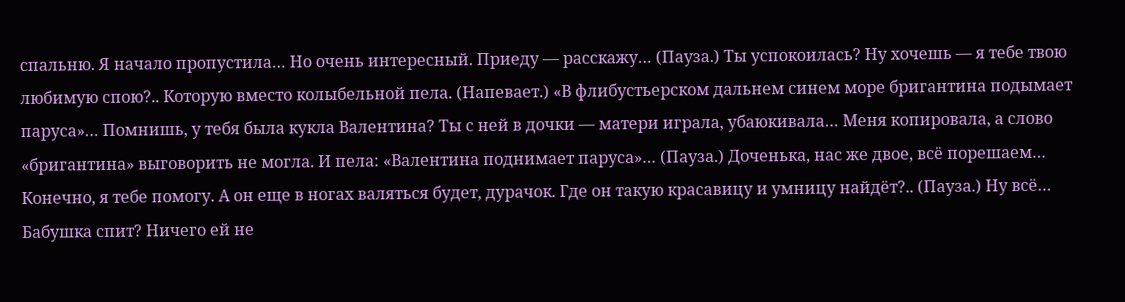спальню. Я начало пропустила… Но очень интересный. Приеду — расскажу… (Пауза.) Ты успокоилась? Ну хочешь — я тебе твою любимую спою?.. Которую вместо колыбельной пела. (Напевает.) «В флибустьерском дальнем синем море бригантина подымает паруса»… Помнишь, у тебя была кукла Валентина? Ты с ней в дочки — матери играла, убаюкивала… Меня копировала, а слово «бригантина» выговорить не могла. И пела: «Валентина поднимает паруса»… (Пауза.) Доченька, нас же двое, всё порешаем… Конечно, я тебе помогу. А он еще в ногах валяться будет, дурачок. Где он такую красавицу и умницу найдёт?.. (Пауза.) Ну всё… Бабушка спит? Ничего ей не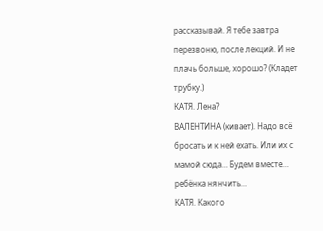рассказывай. Я тебе завтра перезвоню, после лекций. И не плачь больше, хорошо? (Кладет трубку.)
КАТЯ. Лена?
ВАЛЕНТИНА (кивает). Надо всё бросать и к ней ехать. Или их с мамой сюда… Будем вместе… ребёнка нянчить…
КАТЯ. Какого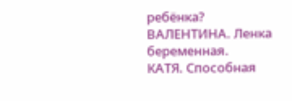ребёнка?
ВАЛЕНТИНА. Ленка беременная.
КАТЯ. Способная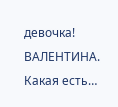девочка!
ВАЛЕНТИНА. Какая есть…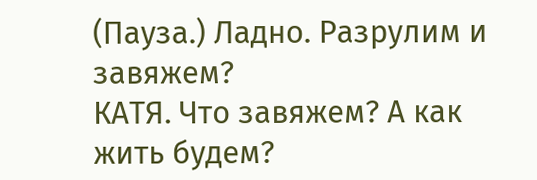(Пауза.) Ладно. Разрулим и завяжем?
КАТЯ. Что завяжем? А как жить будем?